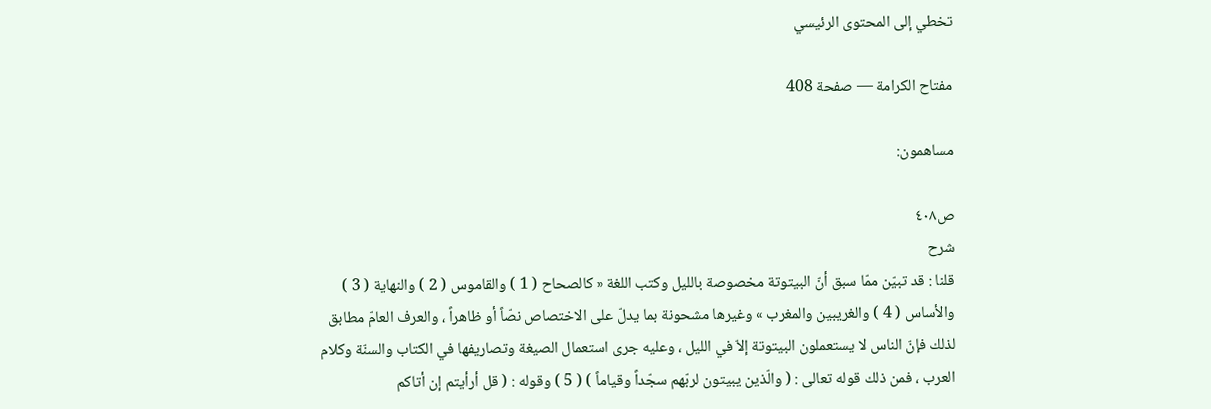تخطي إلى المحتوى الرئيسي

مفتاح الكرامة — صفحة 408

مساهمون:

ص٤٠٨
شرح
قلنا : قد تبيّن ممّا سبق أنّ البيتوتة مخصوصة بالليل وكتب اللغة « كالصحاح ( 1 ) والقاموس ( 2 ) والنهاية ( 3 ) والأساس ( 4 ) والغريبين والمغرب » وغيرها مشحونة بما يدلّ على الاختصاص نصّاً أو ظاهراً ، والعرف العامّ مطابق لذلك فإنّ الناس لا يستعملون البيتوتة إلاّ في الليل ، وعليه جرى استعمال الصيغة وتصاريفها في الكتاب والسنّة وكلام العرب ، فمن ذلك قوله تعالى : ( والّذين يبيتون لربّهم سجّداً وقياماً ) ( 5 ) وقوله : ( قل أرأيتم إن أتاكم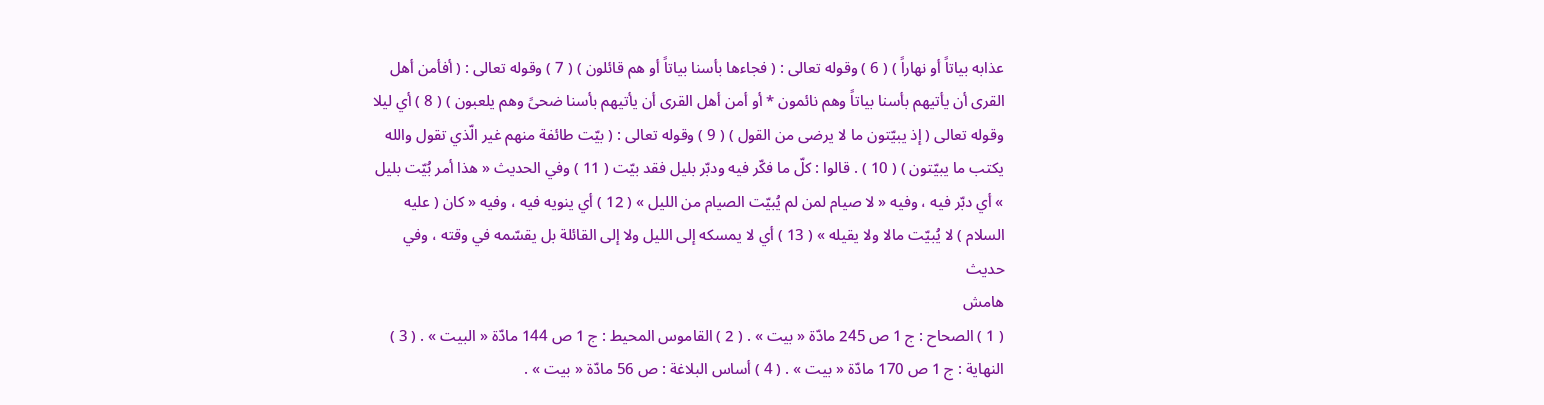عذابه بياتاً أو نهاراً ) ( 6 ) وقوله تعالى : ( فجاءها بأسنا بياتاً أو هم قائلون ) ( 7 ) وقوله تعالى : ( أفأمن أهل القرى أن يأتيهم بأسنا بياتاً وهم نائمون * أو أمن أهل القرى أن يأتيهم بأسنا ضحىً وهم يلعبون ) ( 8 ) أي ليلا وقوله تعالى ( إذ يبيّتون ما لا يرضى من القول ) ( 9 ) وقوله تعالى : ( بيّت طائفة منهم غير الّذي تقول والله يكتب ما يبيّتون ) ( 10 ) . قالوا : كلّ ما فكّر فيه ودبّر بليل فقد بيّت ( 11 ) وفي الحديث « هذا أمر بُيّت بليل » أي دبّر فيه ، وفيه « لا صيام لمن لم يُبيّت الصيام من الليل » ( 12 ) أي ينويه فيه ، وفيه « كان ( عليه السلام ) لا يُبيّت مالا ولا يقيله » ( 13 ) أي لا يمسكه إلى الليل ولا إلى القائلة بل يقسّمه في وقته ، وفي حديث
هامش
( 1 ) الصحاح : ج 1 ص 245 مادّة « بيت » . ( 2 ) القاموس المحيط : ج 1 ص 144 مادّة « البيت » . ( 3 ) النهاية : ج 1 ص 170 مادّة « بيت » . ( 4 ) أساس البلاغة : ص 56 مادّة « بيت » .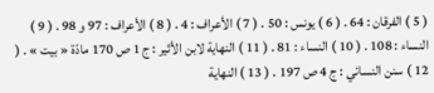( 5 ) الفرقان : 64 . ( 6 ) يونس : 50 . ( 7 ) الأعراف : 4 . ( 8 ) الأعراف : 97 و 98 . ( 9 ) النساء : 108 . ( 10 ) النساء : 81 . ( 11 ) النهاية لابن الأثير : ج 1 ص 170 مادّة « بيت » . ( 12 ) سنن النسائي : ج 4 ص 197 . ( 13 ) النهاية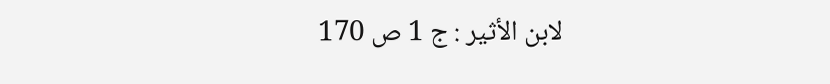لابن الأثير : ج 1 ص 170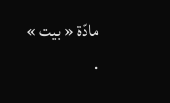مادّة « بيت » .